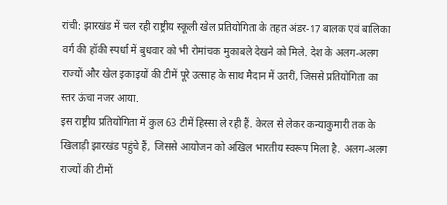रांची: झारखंड में चल रही राष्ट्रीय स्कूली खेल प्रतियोगिता के तहत अंडर-17 बालक एवं बालिका वर्ग की हॉकी स्पर्धा में बुधवार को भी रोमांचक मुकाबले देखने को मिले. देश के अलग-अलग राज्यों और खेल इकाइयों की टीमें पूरे उत्साह के साथ मैदान में उतरीं, जिससे प्रतियोगिता का स्तर ऊंचा नजर आया.
इस राष्ट्रीय प्रतियोगिता में कुल 63 टीमें हिस्सा ले रही हैं. केरल से लेकर कन्याकुमारी तक के खिलाड़ी झारखंड पहुंचे हैं, जिससे आयोजन को अखिल भारतीय स्वरूप मिला है. अलग-अलग राज्यों की टीमों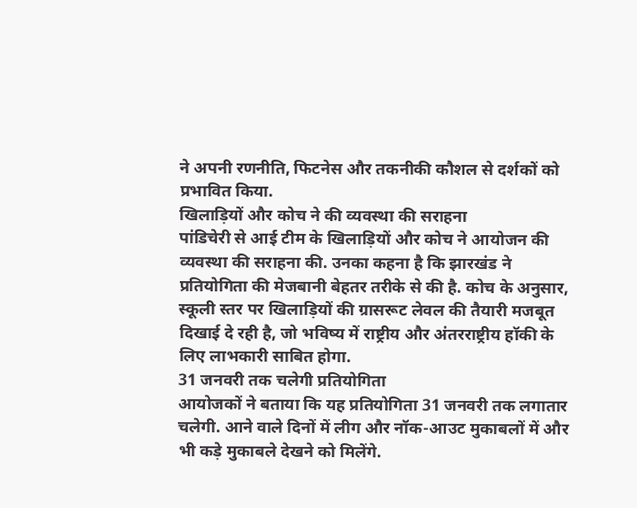ने अपनी रणनीति, फिटनेस और तकनीकी कौशल से दर्शकों को प्रभावित किया.
खिलाड़ियों और कोच ने की व्यवस्था की सराहना
पांडिचेरी से आई टीम के खिलाड़ियों और कोच ने आयोजन की व्यवस्था की सराहना की. उनका कहना है कि झारखंड ने प्रतियोगिता की मेजबानी बेहतर तरीके से की है. कोच के अनुसार, स्कूली स्तर पर खिलाड़ियों की ग्रासरूट लेवल की तैयारी मजबूत दिखाई दे रही है, जो भविष्य में राष्ट्रीय और अंतरराष्ट्रीय हॉकी के लिए लाभकारी साबित होगा.
31 जनवरी तक चलेगी प्रतियोगिता
आयोजकों ने बताया कि यह प्रतियोगिता 31 जनवरी तक लगातार चलेगी. आने वाले दिनों में लीग और नॉक-आउट मुकाबलों में और भी कड़े मुकाबले देखने को मिलेंगे.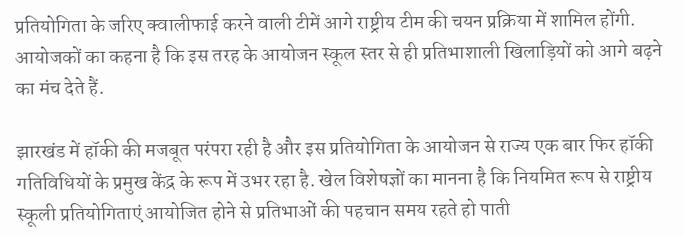प्रतियोगिता के जरिए क्वालीफाई करने वाली टीमें आगे राष्ट्रीय टीम की चयन प्रक्रिया में शामिल होंगी. आयोजकों का कहना है कि इस तरह के आयोजन स्कूल स्तर से ही प्रतिभाशाली खिलाड़ियों को आगे बढ़ने का मंच देते हैं.

झारखंड में हॉकी की मजबूत परंपरा रही है और इस प्रतियोगिता के आयोजन से राज्य एक बार फिर हॉकी गतिविधियों के प्रमुख केंद्र के रूप में उभर रहा है. खेल विशेषज्ञों का मानना है कि नियमित रूप से राष्ट्रीय स्कूली प्रतियोगिताएं आयोजित होने से प्रतिभाओं की पहचान समय रहते हो पाती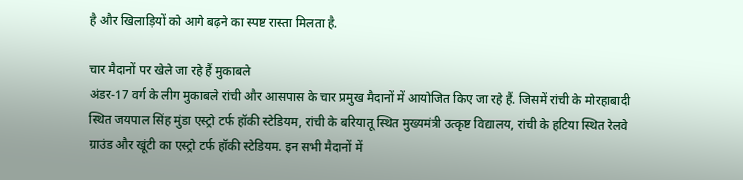है और खिलाड़ियों को आगे बढ़ने का स्पष्ट रास्ता मिलता है.

चार मैदानों पर खेले जा रहे हैं मुकाबले
अंडर-17 वर्ग के लीग मुकाबले रांची और आसपास के चार प्रमुख मैदानों में आयोजित किए जा रहे हैं. जिसमें रांची के मोरहाबादी स्थित जयपाल सिंह मुंडा एस्ट्रो टर्फ हॉकी स्टेडियम, रांची के बरियातू स्थित मुख्यमंत्री उत्कृष्ट विद्यालय, रांची के हटिया स्थित रेलवे ग्राउंड और खूंटी का एस्ट्रो टर्फ हॉकी स्टेडियम. इन सभी मैदानों में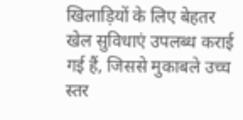खिलाड़ियों के लिए बेहतर खेल सुविधाएं उपलब्ध कराई गई हैं, जिससे मुकाबले उच्च स्तर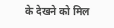के देखने को मिल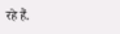रहे हैं.